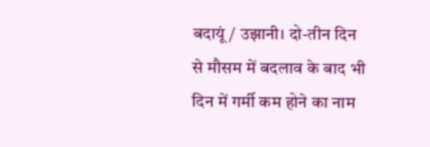बदायूं/ उझानी। दो-तीन दिन से मौसम में बदलाव के बाद भी दिन में गर्मी कम होने का नाम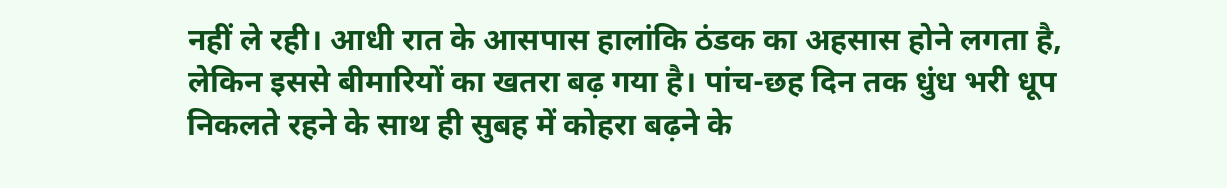नहीं ले रही। आधी रात के आसपास हालांकि ठंडक का अहसास होने लगता है, लेकिन इससे बीमारियों का खतरा बढ़ गया है। पांच-छह दिन तक धुंध भरी धूप निकलते रहने के साथ ही सुबह में कोहरा बढ़ने के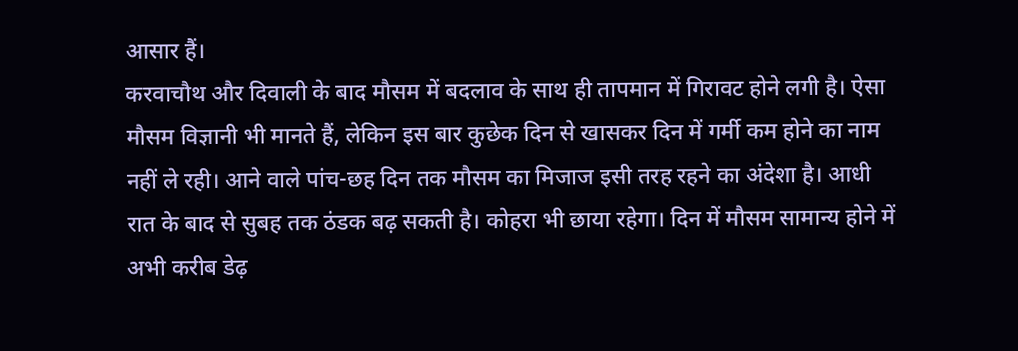आसार हैं।
करवाचौथ और दिवाली के बाद मौसम में बदलाव के साथ ही तापमान में गिरावट होने लगी है। ऐसा मौसम विज्ञानी भी मानते हैं, लेकिन इस बार कुछेक दिन से खासकर दिन में गर्मी कम होने का नाम नहीं ले रही। आने वाले पांच-छह दिन तक मौसम का मिजाज इसी तरह रहने का अंदेशा है। आधी रात के बाद से सुबह तक ठंडक बढ़ सकती है। कोहरा भी छाया रहेगा। दिन में मौसम सामान्य होने में अभी करीब डेढ़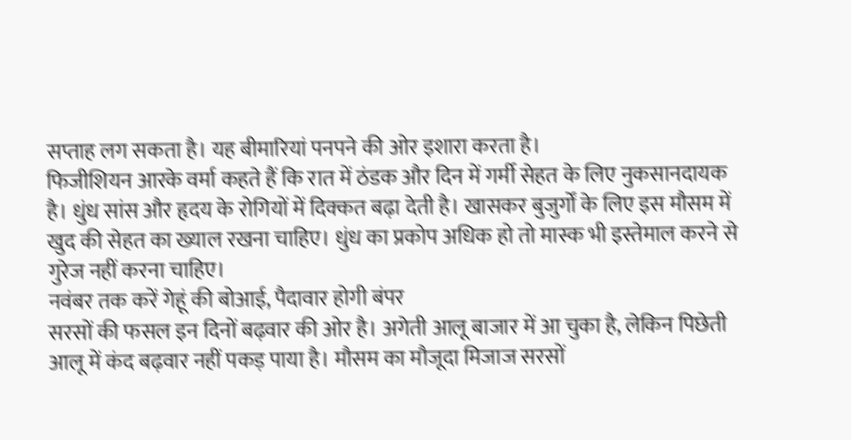सप्ताह लग सकता है। यह बीमारियां पनपने की ओर इशारा करता है।
फिजीशियन आरके वर्मा कहते हैं कि रात में ठंडक और दिन में गर्मी सेहत के लिए नुकसानदायक है। धुंध सांस और हृदय के रोगियों में दिक्कत बढ़ा देती है। खासकर बुजुर्गों के लिए इस मौसम में खुद की सेहत का ख्याल रखना चाहिए। धुंध का प्रकोप अधिक हो तो मास्क भी इस्तेमाल करने से गुरेज नहीं करना चाहिए।
नवंबर तक करें गेहूं की बोआई, पैदावार होगी बंपर
सरसों की फसल इन दिनों बढ़वार की ओर है। अगेती आलू बाजार में आ चुका है, लेकिन पिछेती आलू में कंद बढ़वार नहीं पकड़ पाया है। मौसम का मौजूदा मिजाज सरसों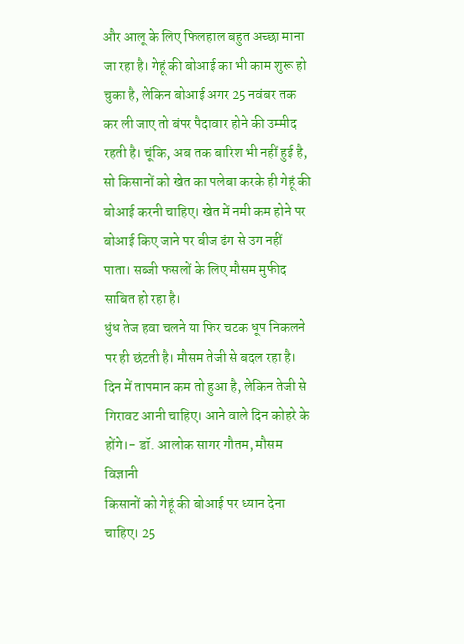और आलू के लिए फिलहाल बहुत अच्छा माना जा रहा है। गेहूं की बोआई का भी काम शुरू हो चुका है, लेकिन बोआई अगर 25 नवंबर तक कर ली जाए तो बंपर पैदावार होने की उम्मीद रहती है। चूंकि, अब तक बारिश भी नहीं हुई है, सो किसानों को खेत का पलेबा करके ही गेहूं की बोआई करनी चाहिए। खेत में नमी कम होने पर बोआई किए जाने पर बीज ढंग से उग नहीं पाता। सब्जी फसलों के लिए मौसम मुफीद साबित हो रहा है।
धुंध तेज हवा चलने या फिर चटक धूप निकलने पर ही छंटती है। मौसम तेजी से बदल रहा है। दिन में तापमान कम तो हुआ है, लेकिन तेजी से गिरावट आनी चाहिए। आने वाले दिन कोहरे के होंगे।- डॉ. आलोक सागर गौतम, मौसम विज्ञानी
किसानों को गेहूं की बोआई पर ध्यान देना चाहिए। 25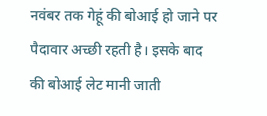नवंबर तक गेहूं की बोआई हो जाने पर पैदावार अच्छी रहती है। इसके बाद की बोआई लेट मानी जाती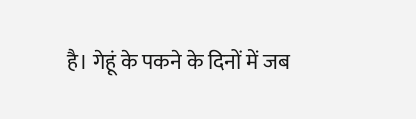है। गेहूं के पकने के दिनों में जब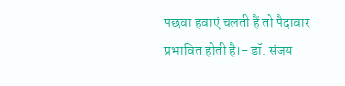पछवा हवाएं चलती हैं तो पैदावार प्रभावित होती है।- डॉ. संजय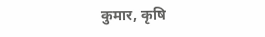कुमार, कृषि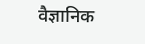वैज्ञानिक